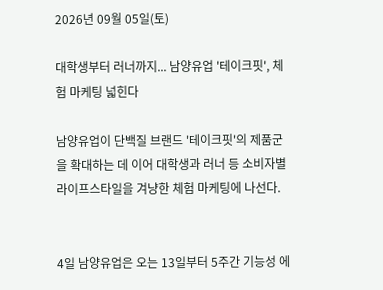2026년 09월 05일(토)

대학생부터 러너까지... 남양유업 '테이크핏', 체험 마케팅 넓힌다

남양유업이 단백질 브랜드 '테이크핏'의 제품군을 확대하는 데 이어 대학생과 러너 등 소비자별 라이프스타일을 겨냥한 체험 마케팅에 나선다.


4일 남양유업은 오는 13일부터 5주간 기능성 에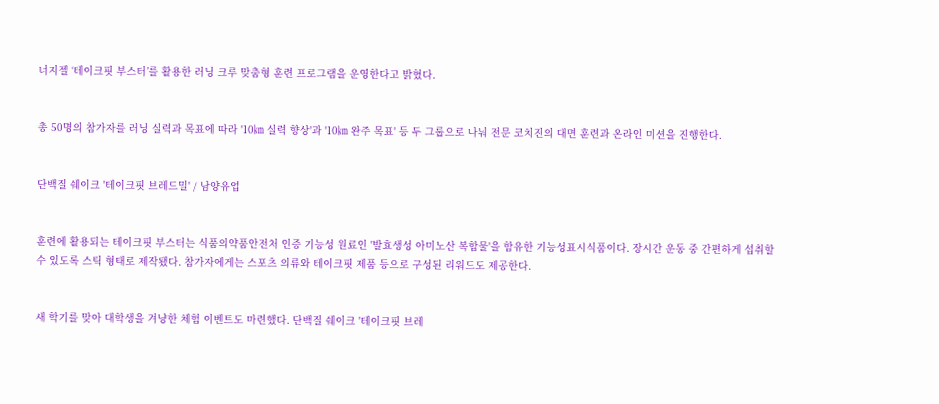너지젤 ‘테이크핏 부스터’를 활용한 러닝 크루 맞춤형 훈련 프로그램을 운영한다고 밝혔다.


총 50명의 참가자를 러닝 실력과 목표에 따라 '10㎞ 실력 향상'과 '10㎞ 완주 목표' 등 두 그룹으로 나눠 전문 코치진의 대면 훈련과 온라인 미션을 진행한다.


단백질 쉐이크 '테이크핏 브레드밀' / 남양유업


훈련에 활용되는 테이크핏 부스터는 식품의약품안전처 인증 기능성 원료인 '발효생성 아미노산 복합물'을 함유한 기능성표시식품이다. 장시간 운동 중 간편하게 섭취할 수 있도록 스틱 형태로 제작됐다. 참가자에게는 스포츠 의류와 테이크핏 제품 등으로 구성된 리워드도 제공한다.


새 학기를 맞아 대학생을 겨냥한 체험 이벤트도 마련했다. 단백질 쉐이크 '테이크핏 브레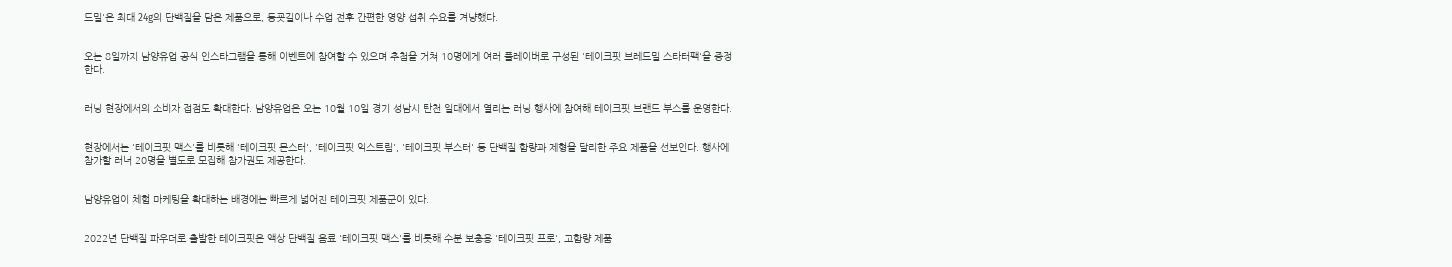드밀'은 최대 24g의 단백질을 담은 제품으로, 등굣길이나 수업 전후 간편한 영양 섭취 수요를 겨냥했다.


오는 8일까지 남양유업 공식 인스타그램을 통해 이벤트에 참여할 수 있으며 추첨을 거쳐 10명에게 여러 플레이버로 구성된 '테이크핏 브레드밀 스타터팩'을 증정한다.


러닝 현장에서의 소비자 접점도 확대한다. 남양유업은 오는 10월 10일 경기 성남시 탄천 일대에서 열리는 러닝 행사에 참여해 테이크핏 브랜드 부스를 운영한다.


현장에서는 '테이크핏 맥스'를 비롯해 '테이크핏 몬스터', '테이크핏 익스트림', '테이크핏 부스터' 등 단백질 함량과 제형을 달리한 주요 제품을 선보인다. 행사에 참가할 러너 20명을 별도로 모집해 참가권도 제공한다.


남양유업이 체험 마케팅을 확대하는 배경에는 빠르게 넓어진 테이크핏 제품군이 있다.


2022년 단백질 파우더로 출발한 테이크핏은 액상 단백질 음료 '테이크핏 맥스'를 비롯해 수분 보충용 '테이크핏 프로', 고함량 제품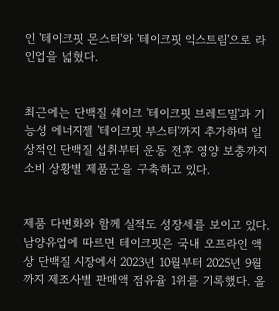인 '테이크핏 몬스터'와 '테이크핏 익스트림'으로 라인업을 넓혔다.


최근에는 단백질 쉐이크 '테이크핏 브레드밀'과 기능성 에너지젤 '테이크핏 부스터'까지 추가하며 일상적인 단백질 섭취부터 운동 전후 영양 보충까지 소비 상황별 제품군을 구축하고 있다.


제품 다변화와 함께 실적도 성장세를 보이고 있다. 남양유업에 따르면 테이크핏은 국내 오프라인 액상 단백질 시장에서 2023년 10월부터 2025년 9월까지 제조사별 판매액 점유율 1위를 기록했다. 올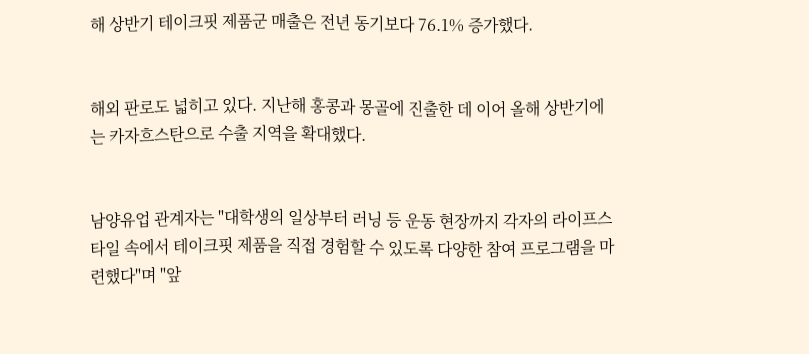해 상반기 테이크핏 제품군 매출은 전년 동기보다 76.1% 증가했다.


해외 판로도 넓히고 있다. 지난해 홍콩과 몽골에 진출한 데 이어 올해 상반기에는 카자흐스탄으로 수출 지역을 확대했다.


남양유업 관계자는 "대학생의 일상부터 러닝 등 운동 현장까지 각자의 라이프스타일 속에서 테이크핏 제품을 직접 경험할 수 있도록 다양한 참여 프로그램을 마련했다"며 "앞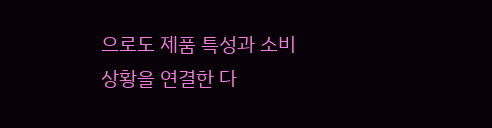으로도 제품 특성과 소비 상황을 연결한 다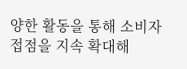양한 활동을 통해 소비자 접점을 지속 확대해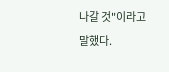나갈 것"이라고 말했다.